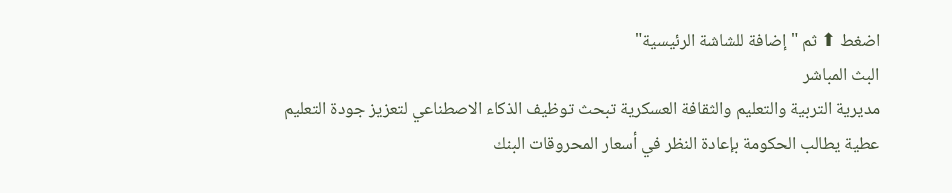اضغط ⬆ ثم "إضافة للشاشة الرئيسية"
البث المباشر
مديرية التربية والتعليم والثقافة العسكرية تبحث توظيف الذكاء الاصطناعي لتعزيز جودة التعليم عطية يطالب الحكومة بإعادة النظر في أسعار المحروقات البنك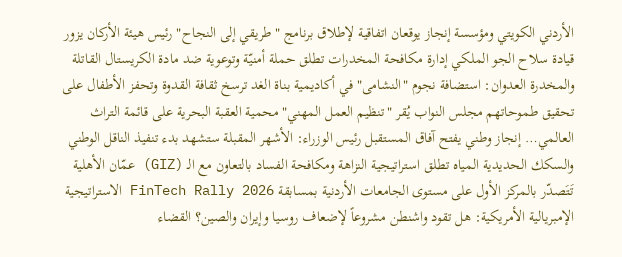الأردني الكويتي ومؤسسة إنجاز يوقعان اتفاقية لإطلاق برنامج "طريقي إلى النجاح" رئيس هيئة الأركان يزور قيادة سلاح الجو الملكي إدارة مكافحة المخدرات تطلق حملة أمنيّة وتوعوية ضد مادة الكريستال القاتلة والمخدرة العدوان: استضافة نجوم "النشامى" في أكاديمية بناة الغد ترسخ ثقافة القدوة وتحفز الأطفال على تحقيق طموحاتهم مجلس النواب يُقر "تنظيم العمل المهني" محمية العقبة البحرية على قائمة التراث العالمي… إنجاز وطني يفتح آفاق المستقبل رئيس الوزراء: الأشهر المقبلة ستشهد بدء تنفيذ الناقل الوطني والسكك الحديدية المياه تطلق استراتيجية النزاهة ومكافحة الفساد بالتعاون مع الـ (GIZ) عمّان الأهلية تَتَصدّر بالمركز الأول على مستوى الجامعات الأردنية بمسابقة FinTech Rally 2026 الاستراتيجية الإمبريالية الأمريكية: هل تقود واشنطن مشروعاً لإضعاف روسيا وإيران والصين؟ القضاء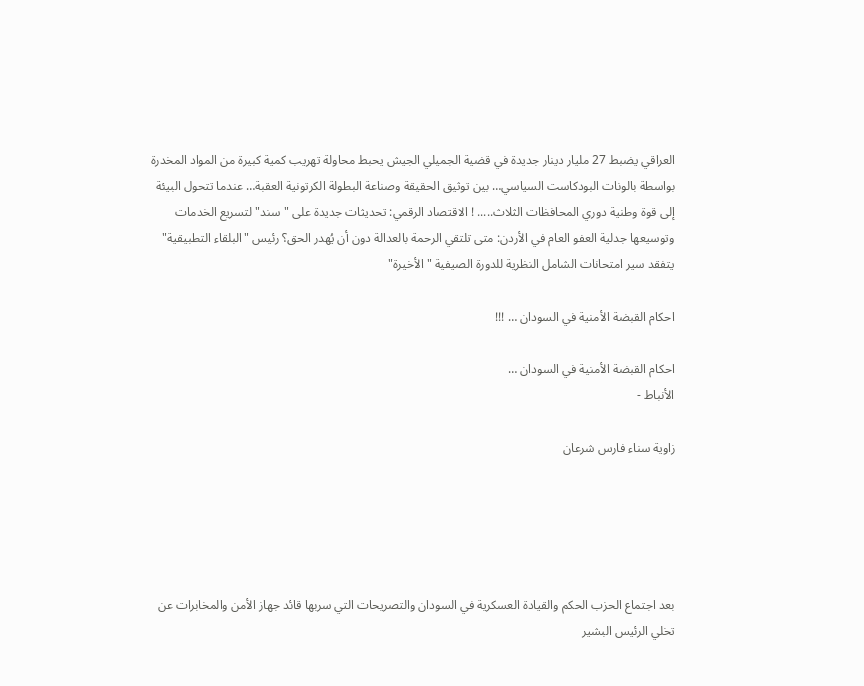العراقي يضبط 27 مليار دينار جديدة في قضية الجميلي الجيش يحبط محاولة تهريب كمية كبيرة من المواد المخدرة بواسطة بالونات البودكاست السياسي… بين توثيق الحقيقة وصناعة البطولة الكرتونية العقبة… عندما تتحول البيئة إلى قوة وطنية دوري المحافظات الثلاث..... ! الاقتصاد الرقمي: تحديثات جديدة على "سند" لتسريع الخدمات وتوسيعها جدلية العفو العام في الأردن: متى تلتقي الرحمة بالعدالة دون أن يُهدر الحق؟ رئيس "البلقاء التطبيقية" يتفقد سير امتحانات الشامل النظرية للدورة الصيفية "الأخيرة"

احكام القبضة الأمنية في السودان … !!!

احكام القبضة الأمنية في السودان …
الأنباط -

زاوية سناء فارس شرعان





بعد اجتماع الحزب الحكم والقيادة العسكرية في السودان والتصريحات التي سربها قائد جهاز الأمن والمخابرات عن تخلي الرئيس البشير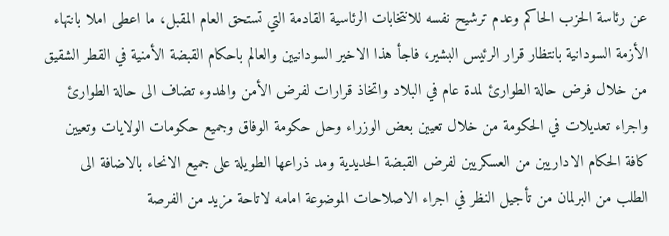عن رئاسة الحزب الحاكم وعدم ترشيح نفسه للانتخابات الرئاسية القادمة التي تستحق العام المقبل، ما اعطى املا بانتهاء الأزمة السودانية بانتظار قرار الرئيس البشير، فاجأ هذا الاخير السودانيين والعالم باحكام القبضة الأمنية في القطر الشقيق من خلال فرض حالة الطوارئ لمدة عام في البلاد واتخاذ قرارات لفرض الأمن والهدوء تضاف الى حالة الطوارئ واجراء تعديلات في الحكومة من خلال تعيين بعض الوزراء وحل حكومة الوفاق وجميع حكومات الولايات وتعيين كافة الحكام الاداريين من العسكريين لفرض القبضة الحديدية ومد ذراعها الطويلة على جميع الانحاء بالاضافة الى الطلب من البرلمان من تأجيل النظر في اجراء الاصلاحات الموضوعة امامه لاتاحة مزيد من الفرصة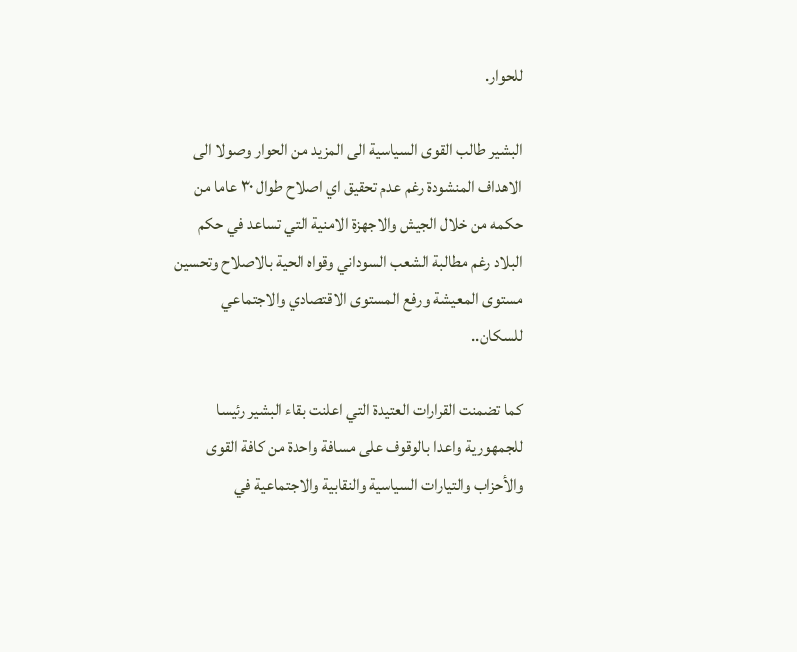للحوار.

البشير طالب القوى السياسية الى المزيد من الحوار وصولا الى الاهداف المنشودة رغم عدم تحقيق اي اصلاح طوال ٣٠ عاما من حكمه من خلال الجيش والاجهزة الامنية التي تساعد في حكم البلاد رغم مطالبة الشعب السوداني وقواه الحية بالاصلاح وتحسين مستوى المعيشة ورفع المستوى الاقتصادي والاجتماعي للسكان..

كما تضمنت القرارات العتيدة التي اعلنت بقاء البشير رئيسا للجمهورية واعدا بالوقوف على مسافة واحدة من كافة القوى والأحزاب والتيارات السياسية والنقابية والاجتماعية في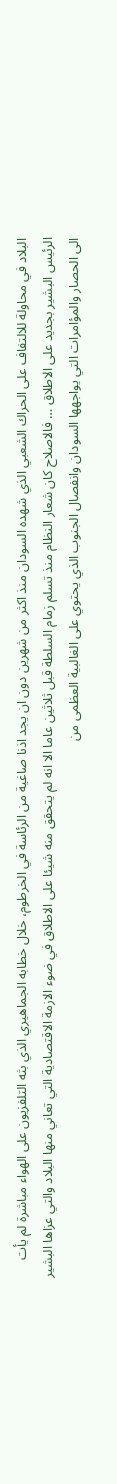البلاد في محاولة للالتفاف على الحراك الشعبي الذي شهده السودان منذ اكثر من شهرين دون ان يجد اذنا صاغية من الرئاسة في الخرطوم، خلال خطابه الجماهيري الذي بثه التلفزيون على الهواء مباشرة لم يأت الرئيس البشير بجديد على الاطلاق … فالاصلاح كان شعار النظام منذ تسلم زمام السلطة قبل ثلاثين عاما الا انه لم يتحقق منه شيئا على الاطلاق في ضوء الازمة الاقتصادية التي تعاني منها البلاد والتي عزاها البشير الى الحصار والمؤامرات التي يواجهها السودان وانفصال الجنوب الذي يحتوي على الغالبية العظمى من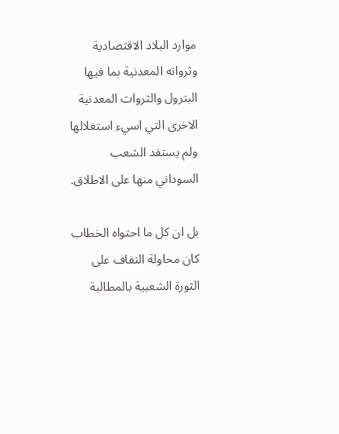موارد البلاد الاقتصادية وثرواته المعدنية بما فيها البترول والثروات المعدنية الاخرى التي اسيء استغلالها ولم يستفد الشعب السوداني منها على الاطلاق.

بل ان كل ما احتواه الخطاب كان محاولة التفاف على الثورة الشعبية بالمطالبة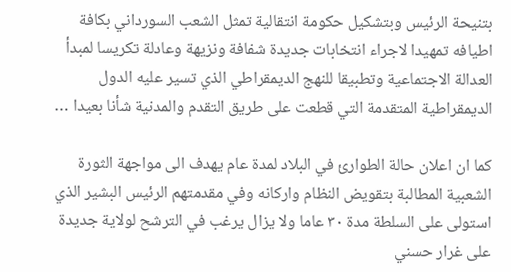بتنيحة الرئيس وبتشكيل حكومة انتقالية تمثل الشعب السورداني بكافة اطيافه تمهيدا لاجراء انتخابات جديدة شفافة ونزيهة وعادلة تكريسا لمبدأ العدالة الاجتماعية وتطبيقا للنهج الديمقراطي الذي تسير عليه الدول الديمقراطية المتقدمة التي قطعت على طريق التقدم والمدنية شأنا بعيدا …

كما ان اعلان حالة الطوارئ في البلاد لمدة عام يهدف الى مواجهة الثورة الشعبية المطالبة بتقويض النظام واركانه وفي مقدمتهم الرئيس البشير الذي استولى على السلطة مدة ٣٠ عاما ولا يزال يرغب في الترشح لولاية جديدة على غرار حسني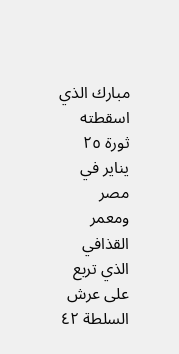مبارك الذي اسقطته ثورة ٢٥ يناير في مصر ومعمر القذافي الذي تربع على عرش السلطة ٤٢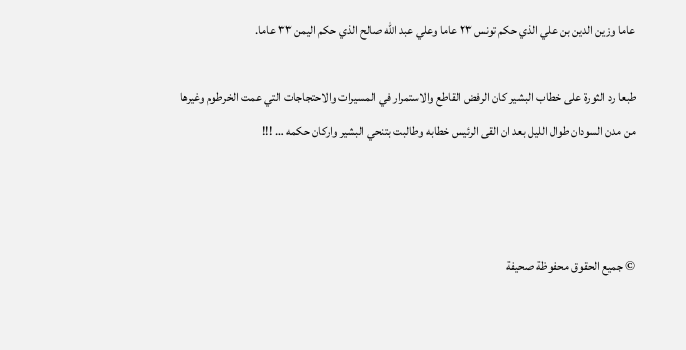عاما وزين الدين بن علي الذي حكم تونس ٢٣ عاما وعلي عبد الله صالح الذي حكم اليمن ٣٣ عاما.

طبعا رد الثورة على خطاب البشير كان الرفض القاطع والاستمرار في المسيرات والاحتجاجات التي عمت الخرطوم وغيرها من مدن السودان طوال الليل بعد ان القى الرئيس خطابه وطالبت بتنحي البشير واركان حكمه … !!!



© جميع الحقوق محفوظة صحيفة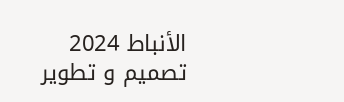الأنباط 2024
تصميم و تطوير